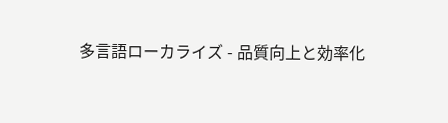多言語ローカライズ - 品質向上と効率化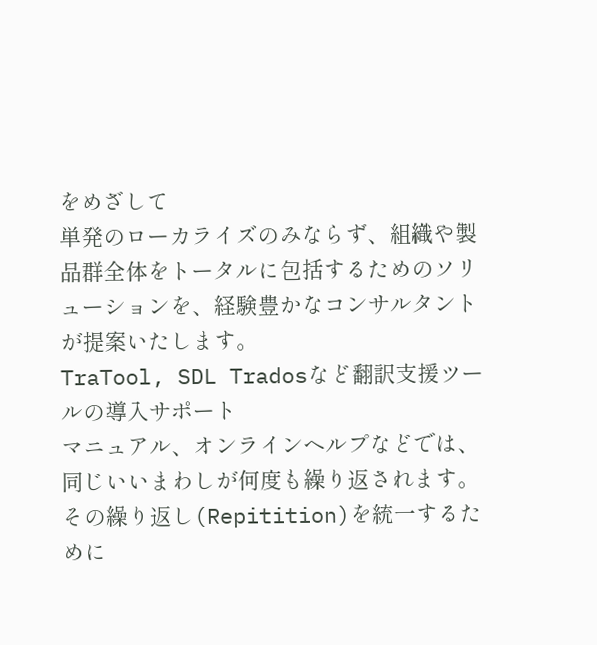をめざして
単発のローカライズのみならず、組織や製品群全体をトータルに包括するためのソリューションを、経験豊かなコンサルタントが提案いたします。
TraTool, SDL Tradosなど翻訳支援ツールの導入サポート
マニュアル、オンラインヘルプなどでは、同じいいまわしが何度も繰り返されます。その繰り返し(Repitition)を統一するために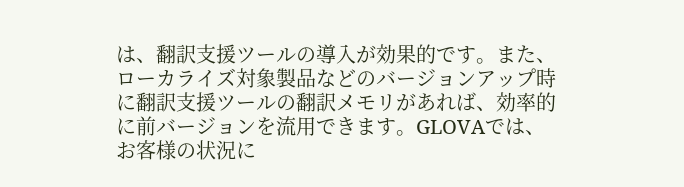は、翻訳支援ツールの導入が効果的です。また、ローカライズ対象製品などのバージョンアップ時に翻訳支援ツールの翻訳メモリがあれば、効率的に前バージョンを流用できます。GLOVAでは、お客様の状況に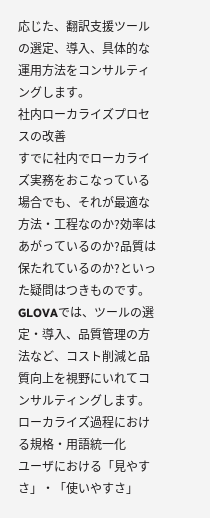応じた、翻訳支援ツールの選定、導入、具体的な運用方法をコンサルティングします。
社内ローカライズプロセスの改善
すでに社内でローカライズ実務をおこなっている場合でも、それが最適な方法・工程なのか?効率はあがっているのか?品質は保たれているのか?といった疑問はつきものです。GLOVAでは、ツールの選定・導入、品質管理の方法など、コスト削減と品質向上を視野にいれてコンサルティングします。
ローカライズ過程における規格・用語統一化
ユーザにおける「見やすさ」・「使いやすさ」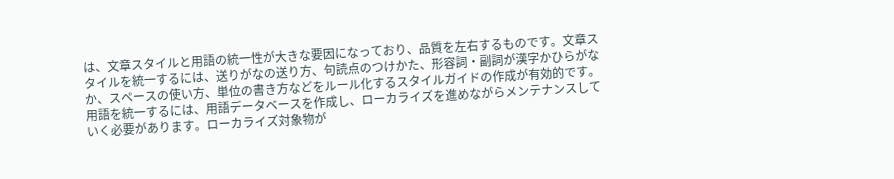は、文章スタイルと用語の統一性が大きな要因になっており、品質を左右するものです。文章スタイルを統一するには、送りがなの送り方、句読点のつけかた、形容詞・副詞が漢字かひらがなか、スペースの使い方、単位の書き方などをルール化するスタイルガイドの作成が有効的です。用語を統一するには、用語データベースを作成し、ローカライズを進めながらメンテナンスしていく必要があります。ローカライズ対象物が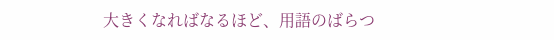大きくなればなるほど、用語のばらつ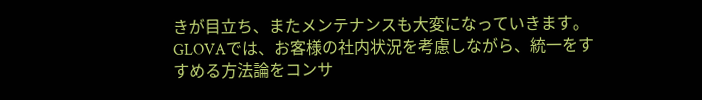きが目立ち、またメンテナンスも大変になっていきます。GLOVAでは、お客様の社内状況を考慮しながら、統一をすすめる方法論をコンサ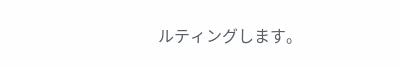ルティングします。